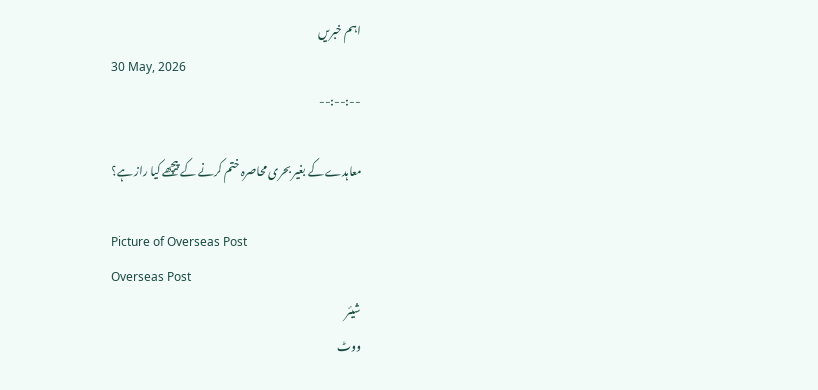اہم خبریں
30 May, 2026
--:--:--

معاہدے کے بغیر بحری محاصرہ ختم کرنے کے پیچھے کیا راز ہے؟

Picture of Overseas Post
Overseas Post
شیئر
ووٹ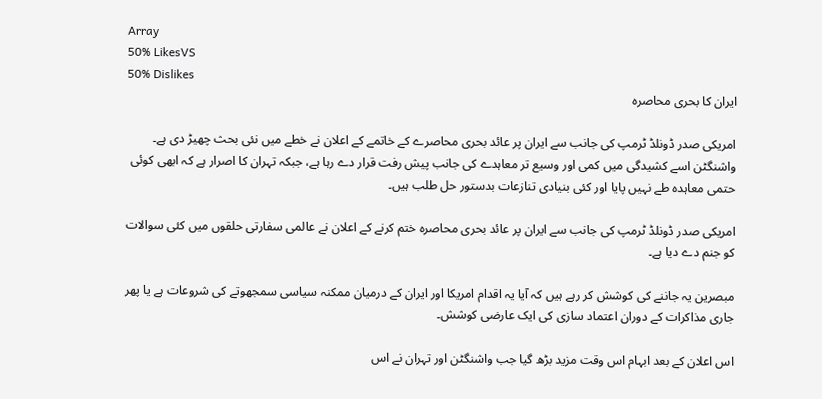Array
50% LikesVS
50% Dislikes
ایران کا بحری محاصرہ

امریکی صدر ڈونلڈ ٹرمپ کی جانب سے ایران پر عائد بحری محاصرے کے خاتمے کے اعلان نے خطے میں نئی بحث چھیڑ دی ہے۔
واشنگٹن اسے کشیدگی میں کمی اور وسیع تر معاہدے کی جانب پیش رفت قرار دے رہا ہے، جبکہ تہران کا اصرار ہے کہ ابھی کوئی حتمی معاہدہ طے نہیں پایا اور کئی بنیادی تنازعات بدستور حل طلب ہیں۔

امریکی صدر ڈونلڈ ٹرمپ کی جانب سے ایران پر عائد بحری محاصرہ ختم کرنے کے اعلان نے عالمی سفارتی حلقوں میں کئی سوالات کو جنم دے دیا ہے۔

مبصرین یہ جاننے کی کوشش کر رہے ہیں کہ آیا یہ اقدام امریکا اور ایران کے درمیان ممکنہ سیاسی سمجھوتے کی شروعات ہے یا پھر جاری مذاکرات کے دوران اعتماد سازی کی ایک عارضی کوشش۔

اس اعلان کے بعد ابہام اس وقت مزید بڑھ گیا جب واشنگٹن اور تہران نے اس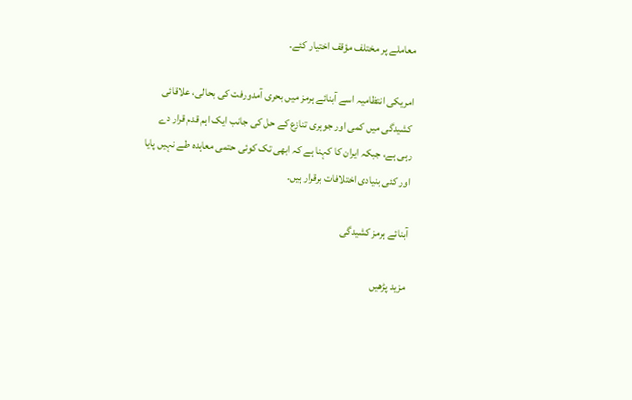معاملے پر مختلف مؤقف اختیار کئے۔

امریکی انتظامیہ اسے آبنائے ہرمز میں بحری آمدورفت کی بحالی، علاقائی کشیدگی میں کمی اور جوہری تنازع کے حل کی جانب ایک اہم قدم قرار دے رہی ہے، جبکہ ایران کا کہنا ہے کہ ابھی تک کوئی حتمی معاہدہ طے نہیں پایا اور کئی بنیادی اختلافات برقرار ہیں۔

آبنائے ہرمز کشیدگی

مزید پڑھیں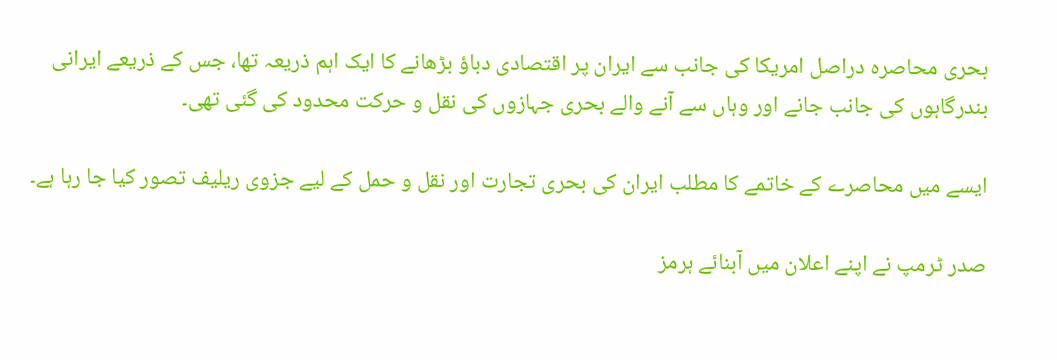بحری محاصرہ دراصل امریکا کی جانب سے ایران پر اقتصادی دباؤ بڑھانے کا ایک اہم ذریعہ تھا، جس کے ذریعے ایرانی بندرگاہوں کی جانب جانے اور وہاں سے آنے والے بحری جہازوں کی نقل و حرکت محدود کی گئی تھی۔

ایسے میں محاصرے کے خاتمے کا مطلب ایران کی بحری تجارت اور نقل و حمل کے لیے جزوی ریلیف تصور کیا جا رہا ہے۔

صدر ٹرمپ نے اپنے اعلان میں آبنائے ہرمز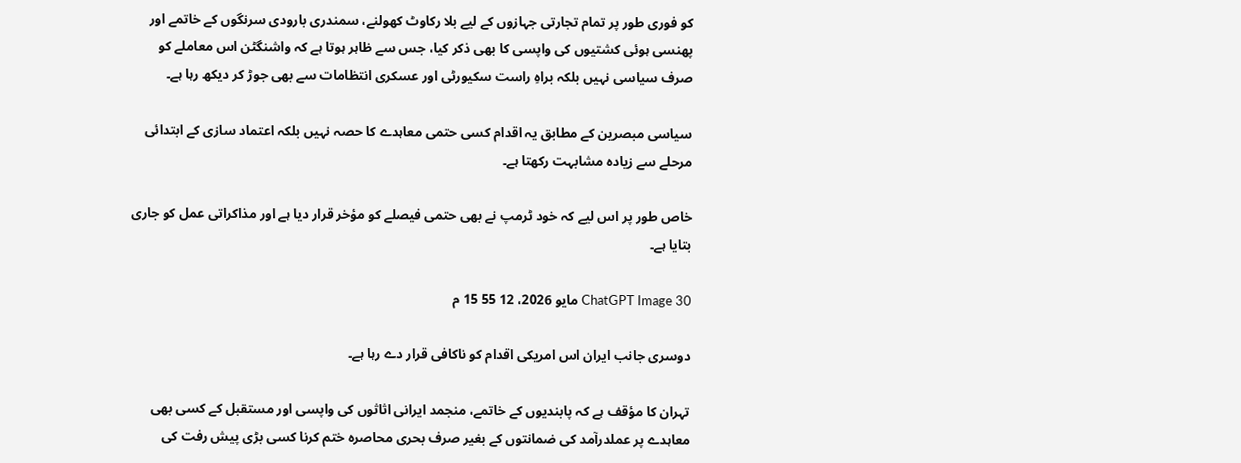کو فوری طور پر تمام تجارتی جہازوں کے لیے بلا رکاوٹ کھولنے، سمندری بارودی سرنگوں کے خاتمے اور پھنسی ہوئی کشتیوں کی واپسی کا بھی ذکر کیا، جس سے ظاہر ہوتا ہے کہ واشنگٹن اس معاملے کو صرف سیاسی نہیں بلکہ براہِ راست سکیورٹی اور عسکری انتظامات سے بھی جوڑ کر دیکھ رہا ہے۔

سیاسی مبصرین کے مطابق یہ اقدام کسی حتمی معاہدے کا حصہ نہیں بلکہ اعتماد سازی کے ابتدائی مرحلے سے زیادہ مشابہت رکھتا ہے۔

خاص طور پر اس لیے کہ خود ٹرمپ نے بھی حتمی فیصلے کو مؤخر قرار دیا ہے اور مذاکراتی عمل کو جاری بتایا ہے۔

ChatGPT Image 30 مايو 2026، 12 55 15 م

دوسری جانب ایران اس امریکی اقدام کو ناکافی قرار دے رہا ہے۔

تہران کا مؤقف ہے کہ پابندیوں کے خاتمے، منجمد ایرانی اثاثوں کی واپسی اور مستقبل کے کسی بھی معاہدے پر عملدرآمد کی ضمانتوں کے بغیر صرف بحری محاصرہ ختم کرنا کسی بڑی پیش رفت کی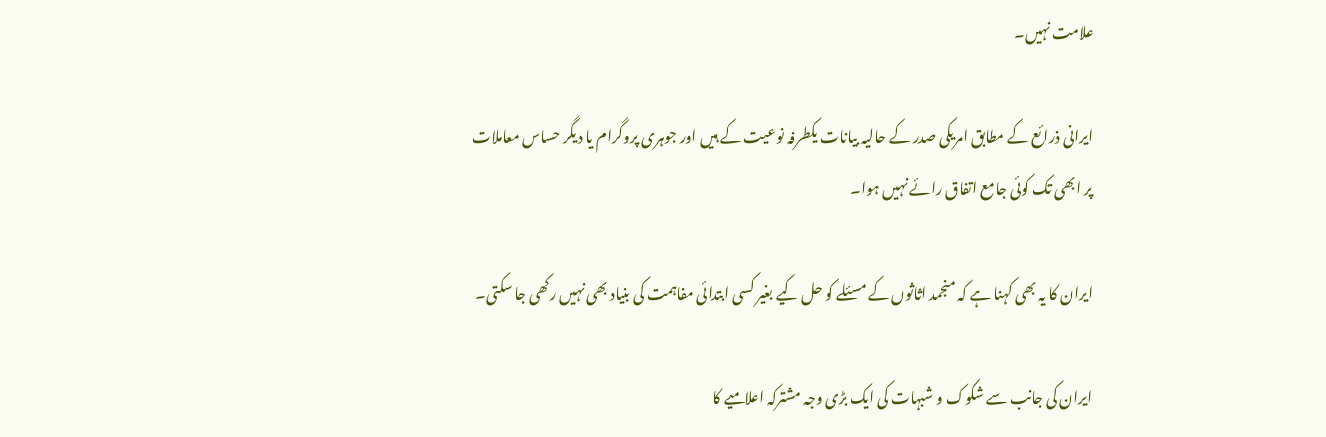علامت نہیں۔

ایرانی ذرائع کے مطابق امریکی صدر کے حالیہ بیانات یکطرفہ نوعیت کے ہیں اور جوہری پروگرام یا دیگر حساس معاملات پر ابھی تک کوئی جامع اتفاق رائے نہیں ہوا۔

ایران کا یہ بھی کہنا ہے کہ منجمد اثاثوں کے مسئلے کو حل کیے بغیر کسی ابتدائی مفاہمت کی بنیاد بھی نہیں رکھی جا سکتی۔

ایران کی جانب سے شکوک و شبہات کی ایک بڑی وجہ مشترکہ اعلامیے کا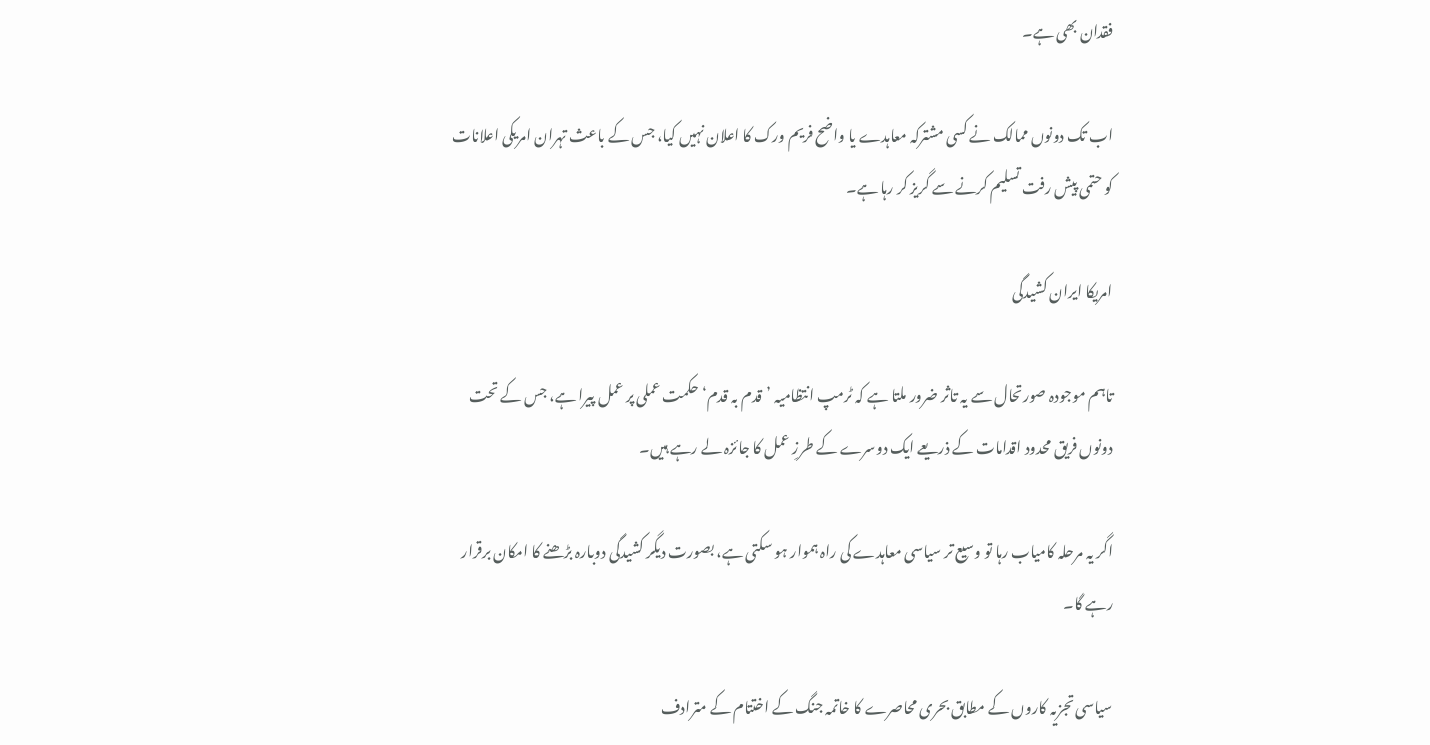فقدان بھی ہے۔

اب تک دونوں ممالک نے کسی مشترکہ معاہدے یا واضح فریم ورک کا اعلان نہیں کیا، جس کے باعث تہران امریکی اعلانات کو حتمی پیش رفت تسلیم کرنے سے گریز کر رہا ہے۔

امریکا ایران کشیدگی

تاہم موجودہ صورتحال سے یہ تاثر ضرور ملتا ہے کہ ٹرمپ انتظامیہ ’قدم بہ قدم‘ حکمت عملی پر عمل پیرا ہے، جس کے تحت دونوں فریق محدود اقدامات کے ذریعے ایک دوسرے کے طرزِ عمل کا جائزہ لے رہے ہیں۔

اگر یہ مرحلہ کامیاب رہا تو وسیع تر سیاسی معاہدے کی راہ ہموار ہو سکتی ہے، بصورت دیگر کشیدگی دوبارہ بڑھنے کا امکان برقرار رہے گا۔

سیاسی تجزیہ کاروں کے مطابق بحری محاصرے کا خاتمہ جنگ کے اختتام کے مترادف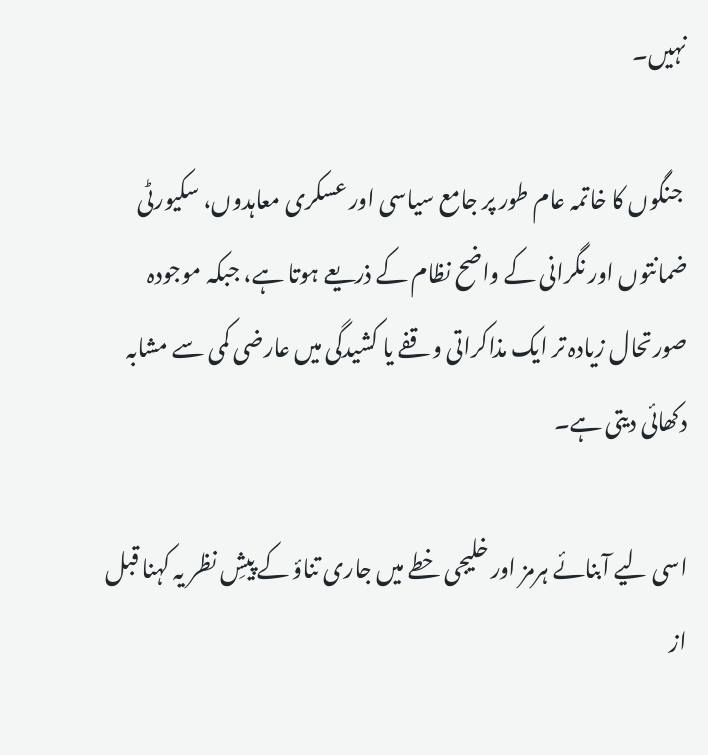نہیں۔

 جنگوں کا خاتمہ عام طور پر جامع سیاسی اور عسکری معاہدوں، سکیورٹی ضمانتوں اور نگرانی کے واضح نظام کے ذریعے ہوتا ہے، جبکہ موجودہ صورتحال زیادہ تر ایک مذاکراتی وقفے یا کشیدگی میں عارضی کمی سے مشابہ دکھائی دیتی ہے۔

اسی لیے آبنائے ہرمز اور خلیجی خطے میں جاری تناؤ کے پیشِ نظر یہ کہنا قبل از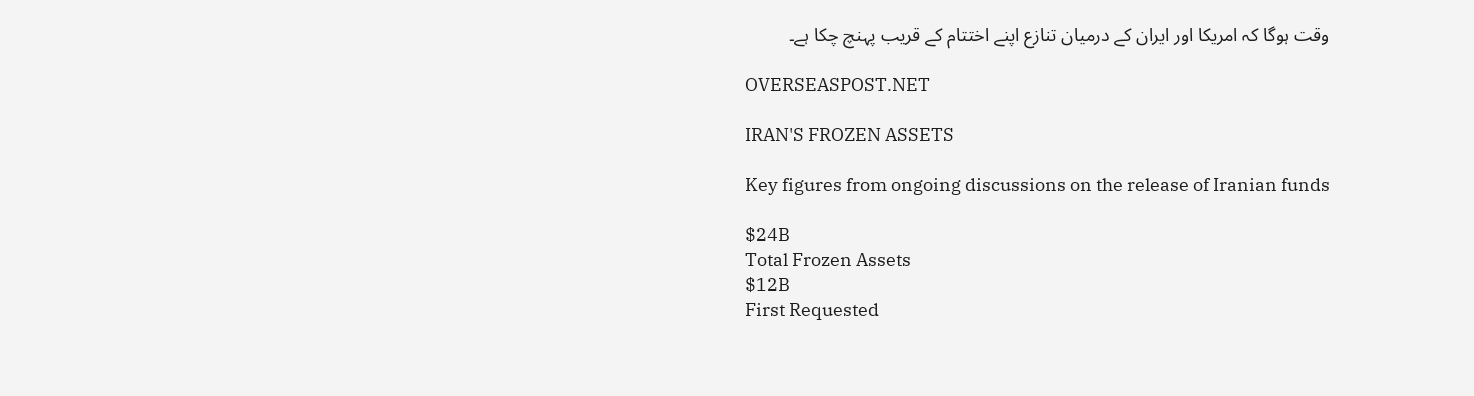وقت ہوگا کہ امریکا اور ایران کے درمیان تنازع اپنے اختتام کے قریب پہنچ چکا ہے۔

OVERSEASPOST.NET

IRAN'S FROZEN ASSETS

Key figures from ongoing discussions on the release of Iranian funds

$24B
Total Frozen Assets
$12B
First Requested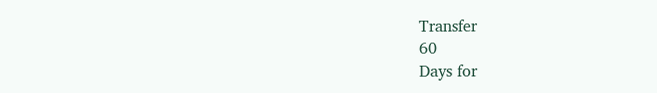Transfer
60
Days for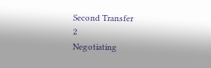Second Transfer
2
Negotiating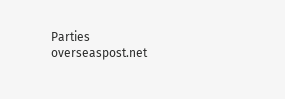Parties
overseaspost.net